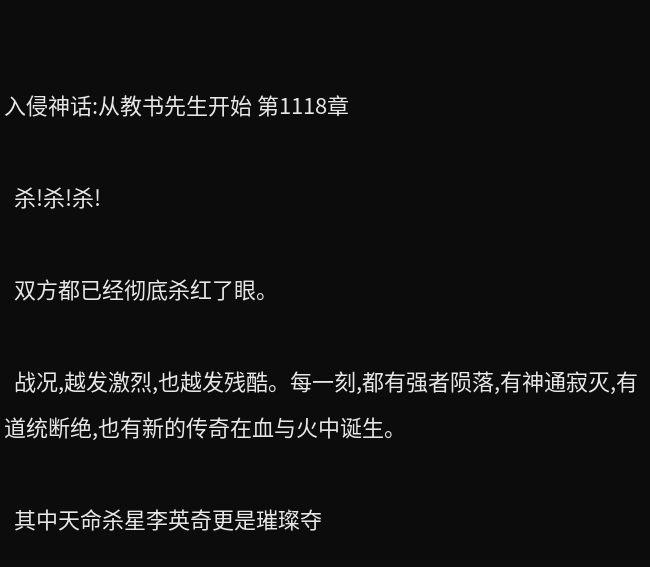入侵神话:从教书先生开始 第1118章

  杀!杀!杀!

  双方都已经彻底杀红了眼。

  战况,越发激烈,也越发残酷。每一刻,都有强者陨落,有神通寂灭,有道统断绝,也有新的传奇在血与火中诞生。

  其中天命杀星李英奇更是璀璨夺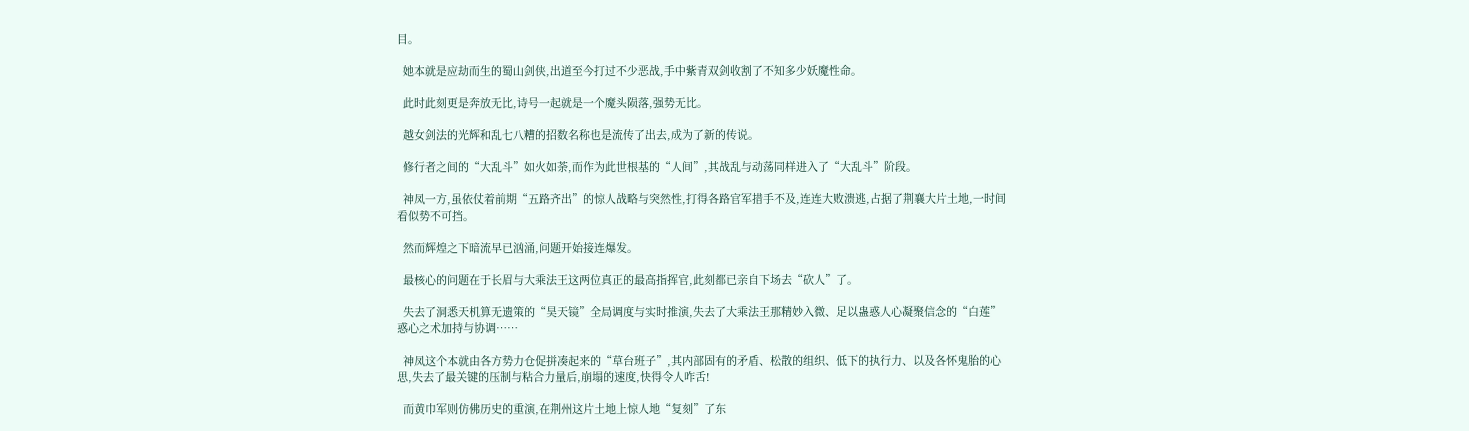目。

  她本就是应劫而生的蜀山剑侠,出道至今打过不少恶战,手中紫青双剑收割了不知多少妖魔性命。

  此时此刻更是奔放无比,诗号一起就是一个魔头陨落,强势无比。

  越女剑法的光辉和乱七八糟的招数名称也是流传了出去,成为了新的传说。

  修行者之间的“大乱斗”如火如荼,而作为此世根基的“人间”,其战乱与动荡同样进入了“大乱斗”阶段。

  神凤一方,虽依仗着前期“五路齐出”的惊人战略与突然性,打得各路官军措手不及,连连大败溃逃,占据了荆襄大片土地,一时间看似势不可挡。

  然而辉煌之下暗流早已汹涌,问题开始接连爆发。

  最核心的问题在于长眉与大乘法王这两位真正的最高指挥官,此刻都已亲自下场去“砍人”了。

  失去了洞悉天机算无遗策的“昊天镜”全局调度与实时推演,失去了大乘法王那精妙入微、足以蛊惑人心凝聚信念的“白莲”惑心之术加持与协调……

  神凤这个本就由各方势力仓促拼凑起来的“草台班子”,其内部固有的矛盾、松散的组织、低下的执行力、以及各怀鬼胎的心思,失去了最关键的压制与粘合力量后,崩塌的速度,快得令人咋舌!

  而黄巾军则仿佛历史的重演,在荆州这片土地上惊人地“复刻”了东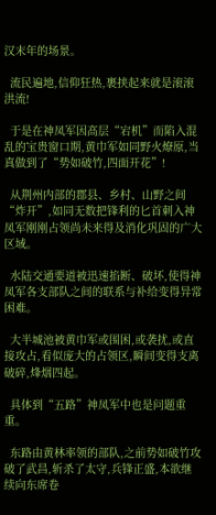汉末年的场景。

  流民遍地,信仰狂热,裹挟起来就是滚滚洪流!

  于是在神凤军因高层“宕机”而陷入混乱的宝贵窗口期,黄巾军如同野火燎原,当真做到了“势如破竹,四面开花”!

  从荆州内部的郡县、乡村、山野之间“炸开”,如同无数把锋利的匕首刺入神凤军刚刚占领尚未来得及消化巩固的广大区域。

  水陆交通要道被迅速掐断、破坏,使得神凤军各支部队之间的联系与补给变得异常困难。

  大半城池被黄巾军或围困,或袭扰,或直接攻占,看似庞大的占领区,瞬间变得支离破碎,烽烟四起。

  具体到“五路”神凤军中也是问题重重。

  东路由黄林率领的部队,之前势如破竹攻破了武昌,斩杀了太守,兵锋正盛,本欲继续向东席卷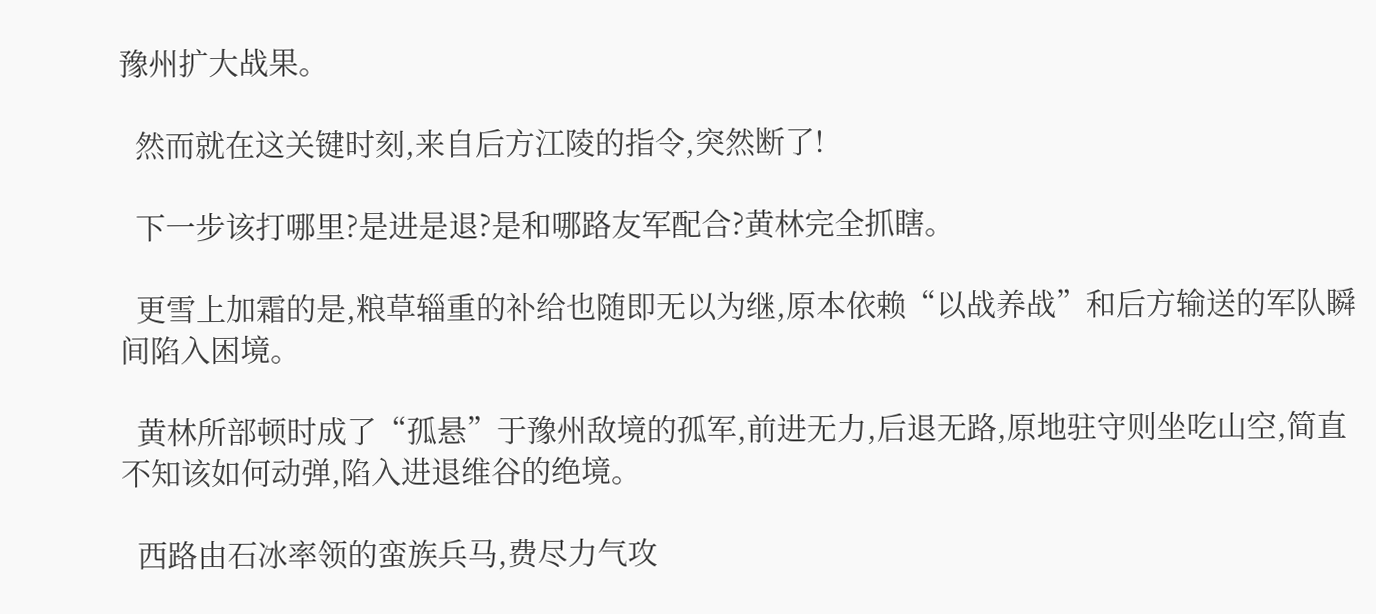豫州扩大战果。

  然而就在这关键时刻,来自后方江陵的指令,突然断了!

  下一步该打哪里?是进是退?是和哪路友军配合?黄林完全抓瞎。

  更雪上加霜的是,粮草辎重的补给也随即无以为继,原本依赖“以战养战”和后方输送的军队瞬间陷入困境。

  黄林所部顿时成了“孤悬”于豫州敌境的孤军,前进无力,后退无路,原地驻守则坐吃山空,简直不知该如何动弹,陷入进退维谷的绝境。

  西路由石冰率领的蛮族兵马,费尽力气攻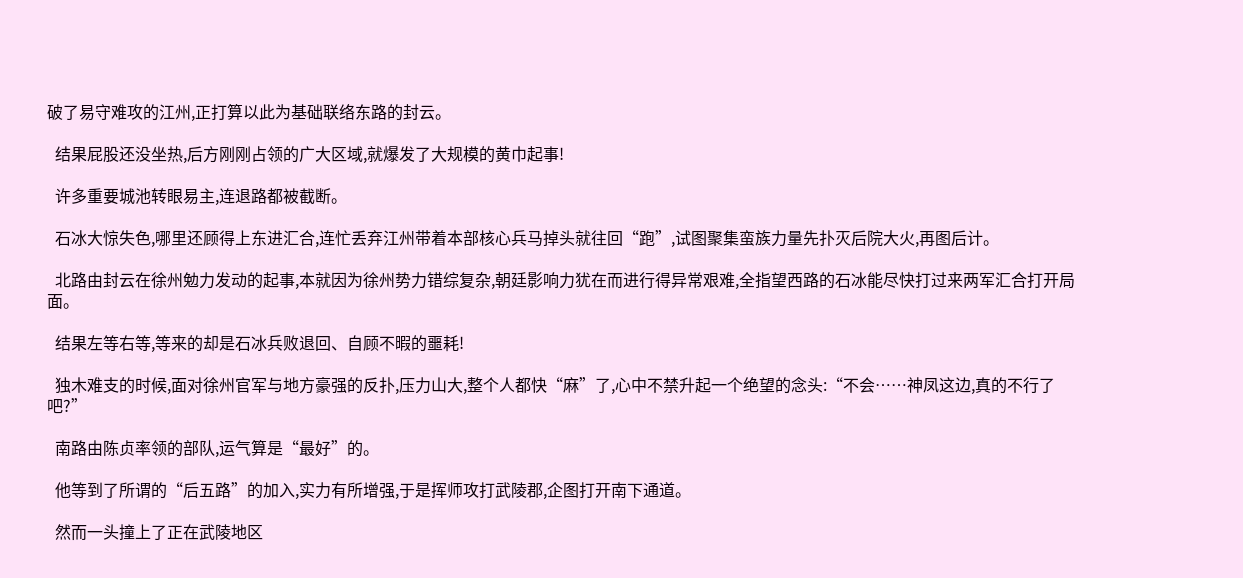破了易守难攻的江州,正打算以此为基础联络东路的封云。

  结果屁股还没坐热,后方刚刚占领的广大区域,就爆发了大规模的黄巾起事!

  许多重要城池转眼易主,连退路都被截断。

  石冰大惊失色,哪里还顾得上东进汇合,连忙丢弃江州带着本部核心兵马掉头就往回“跑”,试图聚集蛮族力量先扑灭后院大火,再图后计。

  北路由封云在徐州勉力发动的起事,本就因为徐州势力错综复杂,朝廷影响力犹在而进行得异常艰难,全指望西路的石冰能尽快打过来两军汇合打开局面。

  结果左等右等,等来的却是石冰兵败退回、自顾不暇的噩耗!

  独木难支的时候,面对徐州官军与地方豪强的反扑,压力山大,整个人都快“麻”了,心中不禁升起一个绝望的念头:“不会……神凤这边,真的不行了吧?”

  南路由陈贞率领的部队,运气算是“最好”的。

  他等到了所谓的“后五路”的加入,实力有所增强,于是挥师攻打武陵郡,企图打开南下通道。

  然而一头撞上了正在武陵地区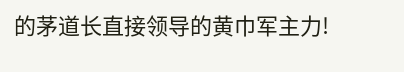的茅道长直接领导的黄巾军主力!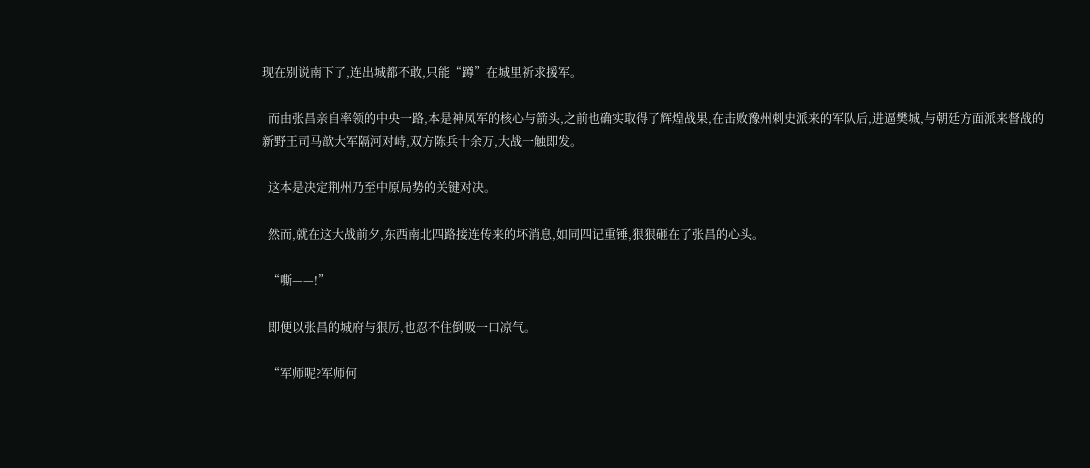现在别说南下了,连出城都不敢,只能“蹲”在城里祈求援军。

  而由张昌亲自率领的中央一路,本是神凤军的核心与箭头,之前也确实取得了辉煌战果,在击败豫州刺史派来的军队后,进逼樊城,与朝廷方面派来督战的新野王司马歆大军隔河对峙,双方陈兵十余万,大战一触即发。

  这本是决定荆州乃至中原局势的关键对决。

  然而,就在这大战前夕,东西南北四路接连传来的坏消息,如同四记重锤,狠狠砸在了张昌的心头。

  “嘶——!”

  即便以张昌的城府与狠厉,也忍不住倒吸一口凉气。

  “军师呢?军师何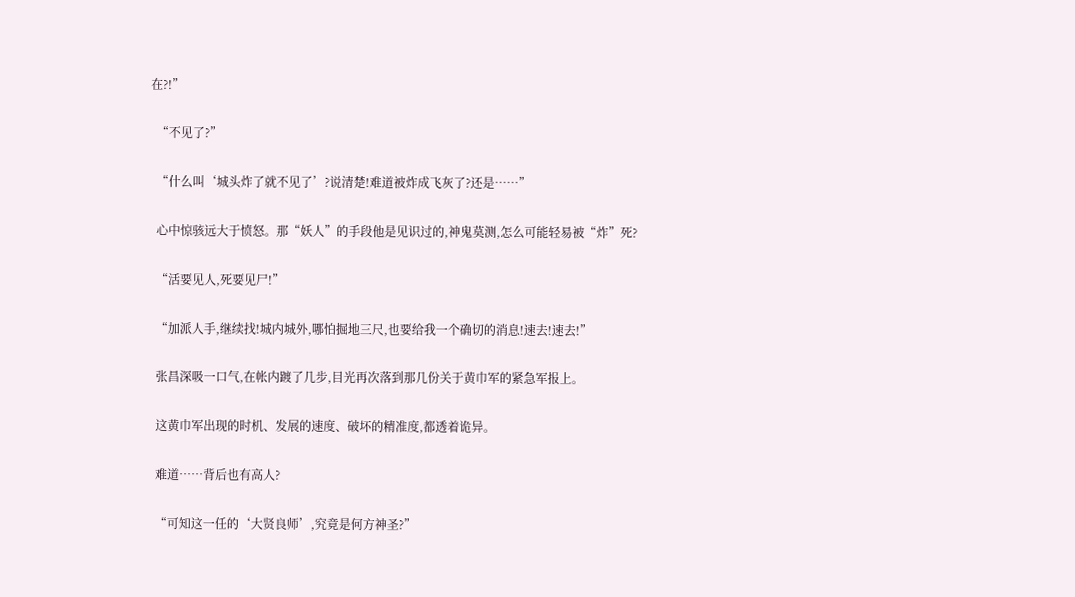在?!”

  “不见了?”

  “什么叫‘城头炸了就不见了’?说清楚!难道被炸成飞灰了?还是……”

  心中惊骇远大于愤怒。那“妖人”的手段他是见识过的,神鬼莫测,怎么可能轻易被“炸”死?

  “活要见人,死要见尸!”

  “加派人手,继续找!城内城外,哪怕掘地三尺,也要给我一个确切的消息!速去!速去!”

  张昌深吸一口气,在帐内踱了几步,目光再次落到那几份关于黄巾军的紧急军报上。

  这黄巾军出现的时机、发展的速度、破坏的精准度,都透着诡异。

  难道……背后也有高人?

  “可知这一任的‘大贤良师’,究竟是何方神圣?”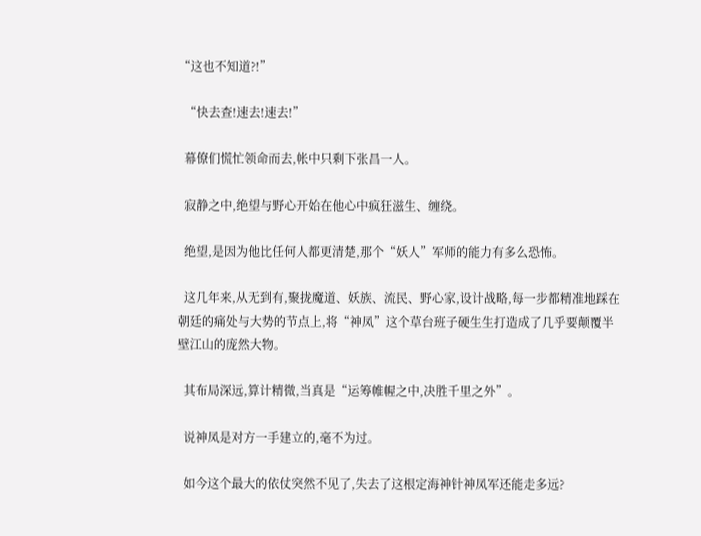“这也不知道?!”

  “快去查!速去!速去!”

  幕僚们慌忙领命而去,帐中只剩下张昌一人。

  寂静之中,绝望与野心开始在他心中疯狂滋生、缠绕。

  绝望,是因为他比任何人都更清楚,那个“妖人”军师的能力有多么恐怖。

  这几年来,从无到有,聚拢魔道、妖族、流民、野心家,设计战略,每一步都精准地踩在朝廷的痛处与大势的节点上,将“神凤”这个草台班子硬生生打造成了几乎要颠覆半壁江山的庞然大物。

  其布局深远,算计精微,当真是“运筹帷幄之中,决胜千里之外”。

  说神凤是对方一手建立的,毫不为过。

  如今这个最大的依仗突然不见了,失去了这根定海神针神凤军还能走多远?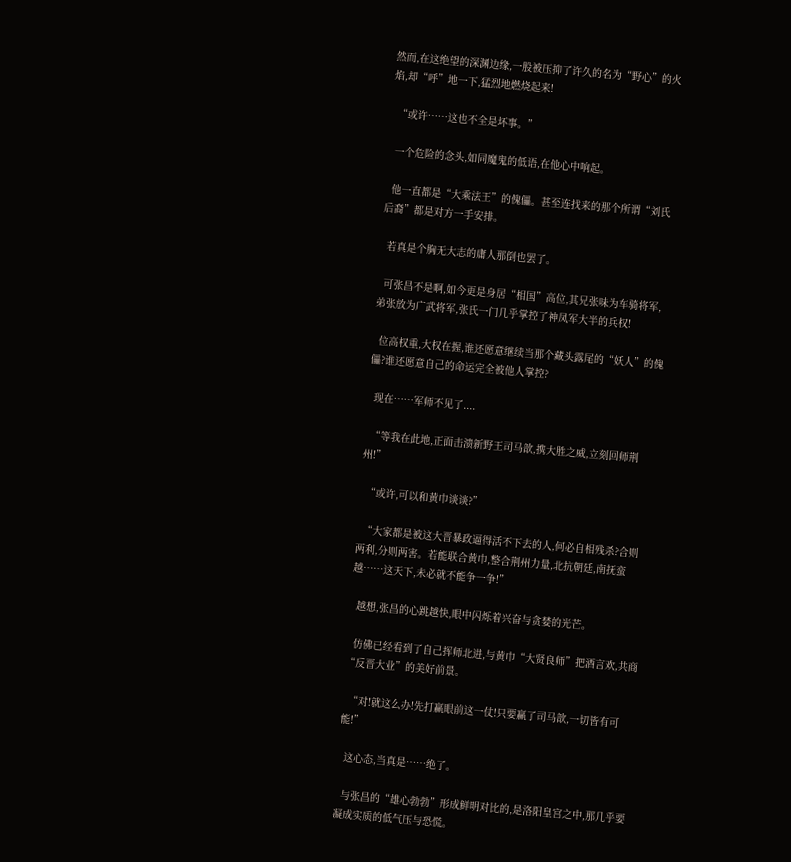然而,在这绝望的深渊边缘,一股被压抑了许久的名为“野心”的火焰,却“呼”地一下,猛烈地燃烧起来!

  “或许……这也不全是坏事。”

  一个危险的念头,如同魔鬼的低语,在他心中响起。

  他一直都是“大乘法王”的傀儡。甚至连找来的那个所谓“刘氏后裔”都是对方一手安排。

  若真是个胸无大志的庸人那倒也罢了。

  可张昌不是啊,如今更是身居“相国”高位,其兄张味为车骑将军,弟张放为广武将军,张氏一门几乎掌控了神凤军大半的兵权!

  位高权重,大权在握,谁还愿意继续当那个藏头露尾的“妖人”的傀儡?谁还愿意自己的命运完全被他人掌控?

  现在……军师不见了....

  “等我在此地,正面击溃新野王司马歆,携大胜之威,立刻回师荆州!”

  “或许,可以和黄巾谈谈?”

  “大家都是被这大晋暴政逼得活不下去的人,何必自相残杀?合则两利,分则两害。若能联合黄巾,整合荆州力量,北抗朝廷,南抚蛮越……这天下,未必就不能争一争!”

  越想,张昌的心跳越快,眼中闪烁着兴奋与贪婪的光芒。

  仿佛已经看到了自己挥师北进,与黄巾“大贤良师”把酒言欢,共商“反晋大业”的美好前景。

  “对!就这么办!先打赢眼前这一仗!只要赢了司马歆,一切皆有可能!”

  这心态,当真是……绝了。

  与张昌的“雄心勃勃”形成鲜明对比的,是洛阳皇宫之中,那几乎要凝成实质的低气压与恐慌。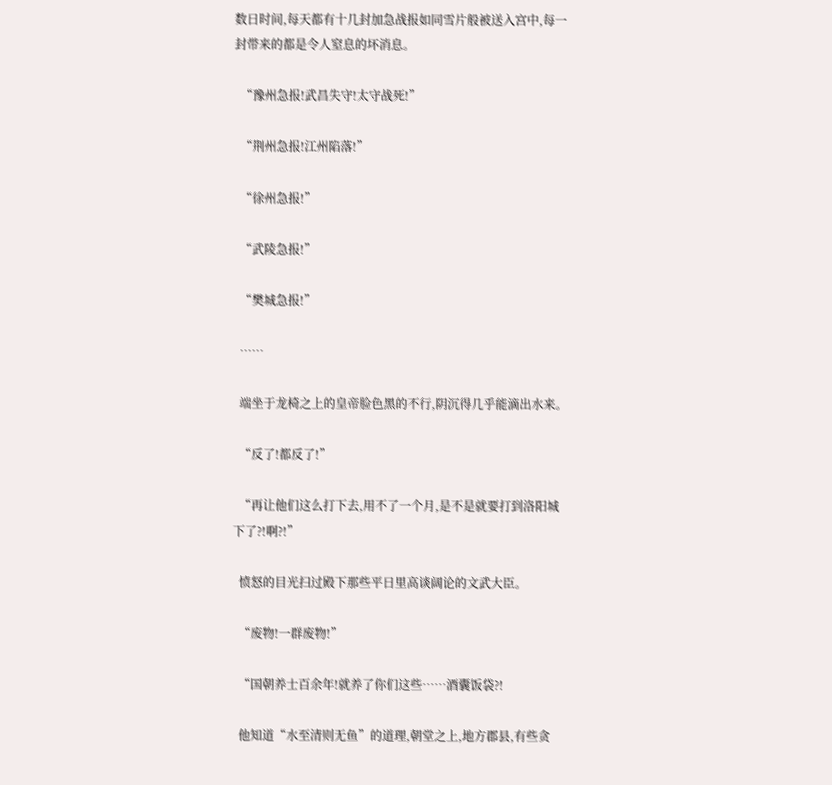数日时间,每天都有十几封加急战报如同雪片般被送入宫中,每一封带来的都是令人窒息的坏消息。

  “豫州急报!武昌失守!太守战死!”

  “荆州急报!江州陷落!”

  “徐州急报!”

  “武陵急报!”

  “樊城急报!”

  ……

  端坐于龙椅之上的皇帝脸色黑的不行,阴沉得几乎能滴出水来。

  “反了!都反了!”

  “再让他们这么打下去,用不了一个月,是不是就要打到洛阳城下了?!啊?!”

  愤怒的目光扫过殿下那些平日里高谈阔论的文武大臣。

  “废物!一群废物!”

  “国朝养士百余年!就养了你们这些……酒囊饭袋?!

  他知道“水至清则无鱼”的道理,朝堂之上,地方郡县,有些贪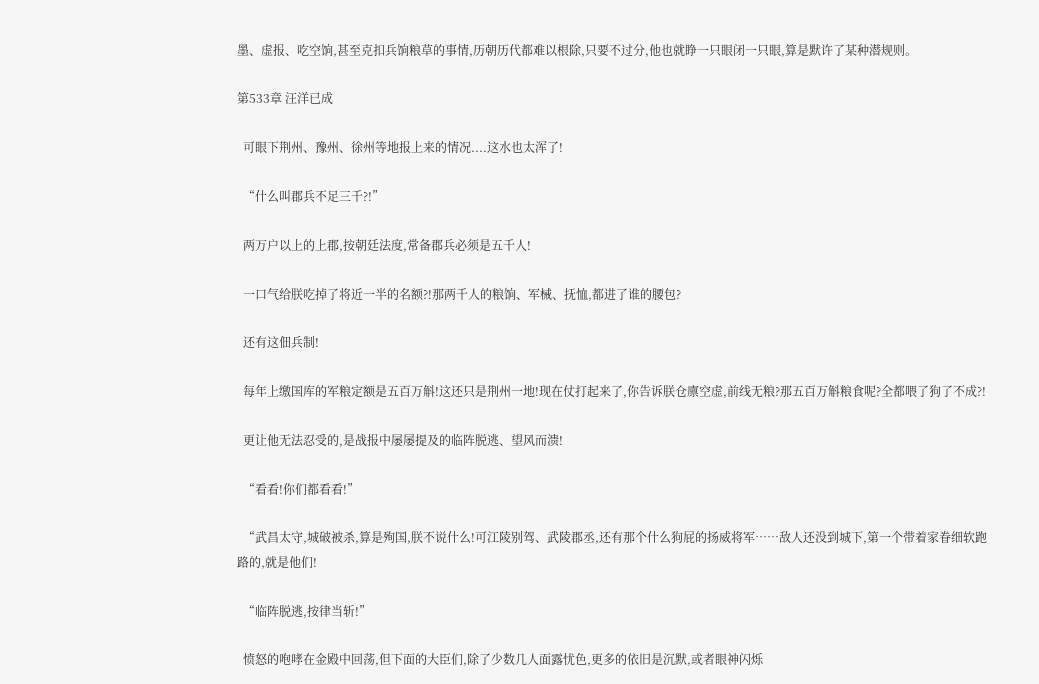墨、虚报、吃空饷,甚至克扣兵饷粮草的事情,历朝历代都难以根除,只要不过分,他也就睁一只眼闭一只眼,算是默许了某种潜规则。

第533章 汪洋已成

  可眼下荆州、豫州、徐州等地报上来的情况....这水也太浑了!

  “什么叫郡兵不足三千?!”

  两万户以上的上郡,按朝廷法度,常备郡兵必须是五千人!

  一口气给朕吃掉了将近一半的名额?!那两千人的粮饷、军械、抚恤,都进了谁的腰包?

  还有这佃兵制!

  每年上缴国库的军粮定额是五百万斛!这还只是荆州一地!现在仗打起来了,你告诉朕仓廪空虚,前线无粮?那五百万斛粮食呢?全都喂了狗了不成?!

  更让他无法忍受的,是战报中屡屡提及的临阵脱逃、望风而溃!

  “看看!你们都看看!”

  “武昌太守,城破被杀,算是殉国,朕不说什么!可江陵别驾、武陵郡丞,还有那个什么狗屁的扬威将军……敌人还没到城下,第一个带着家眷细软跑路的,就是他们!

  “临阵脱逃,按律当斩!”

  愤怒的咆哮在金殿中回荡,但下面的大臣们,除了少数几人面露忧色,更多的依旧是沉默,或者眼神闪烁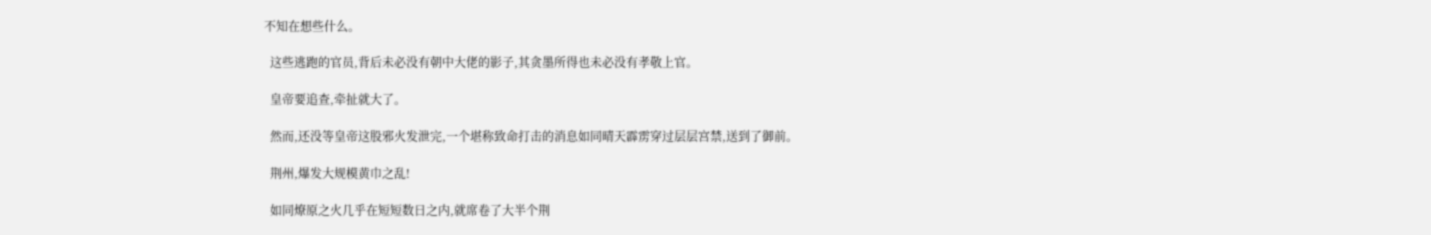不知在想些什么。

  这些逃跑的官员,背后未必没有朝中大佬的影子,其贪墨所得也未必没有孝敬上官。

  皇帝要追查,牵扯就大了。

  然而,还没等皇帝这股邪火发泄完,一个堪称致命打击的消息如同晴天霹雳穿过层层宫禁,送到了御前。

  荆州,爆发大规模黄巾之乱!

  如同燎原之火几乎在短短数日之内,就席卷了大半个荆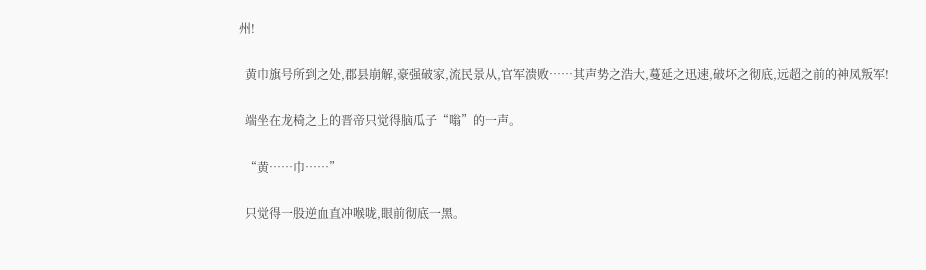州!

  黄巾旗号所到之处,郡县崩解,豪强破家,流民景从,官军溃败……其声势之浩大,蔓延之迅速,破坏之彻底,远超之前的神凤叛军!

  端坐在龙椅之上的晋帝只觉得脑瓜子“嗡”的一声。

  “黄……巾……”

  只觉得一股逆血直冲喉咙,眼前彻底一黑。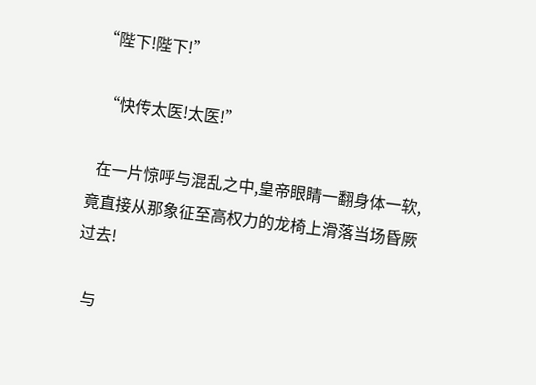“陛下!陛下!”

  “快传太医!太医!”

  在一片惊呼与混乱之中,皇帝眼睛一翻身体一软,竟直接从那象征至高权力的龙椅上滑落当场昏厥过去!

  与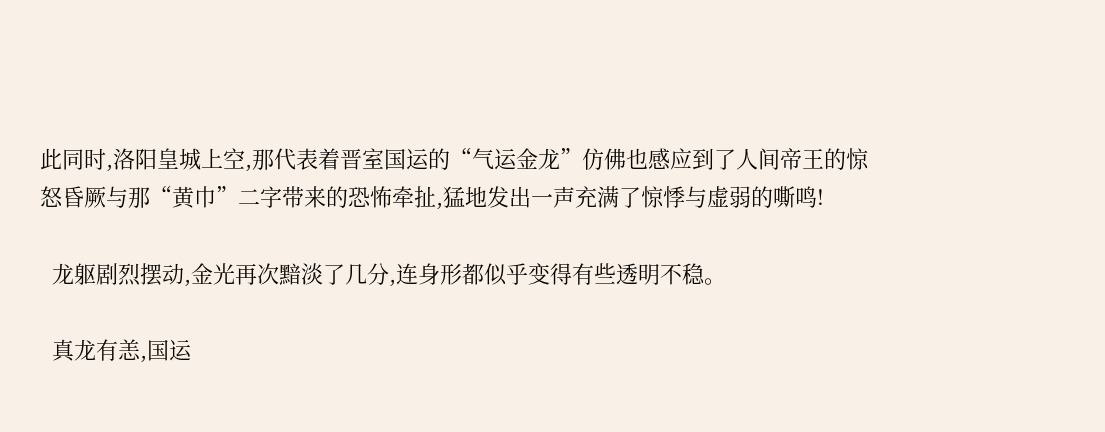此同时,洛阳皇城上空,那代表着晋室国运的“气运金龙”仿佛也感应到了人间帝王的惊怒昏厥与那“黄巾”二字带来的恐怖牵扯,猛地发出一声充满了惊悸与虚弱的嘶鸣!

  龙躯剧烈摆动,金光再次黯淡了几分,连身形都似乎变得有些透明不稳。

  真龙有恙,国运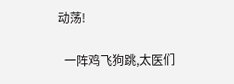动荡!

  一阵鸡飞狗跳,太医们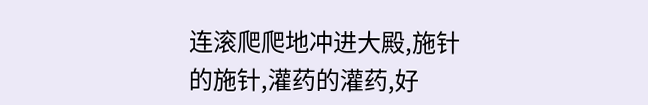连滚爬爬地冲进大殿,施针的施针,灌药的灌药,好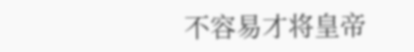不容易才将皇帝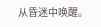从昏迷中唤醒。